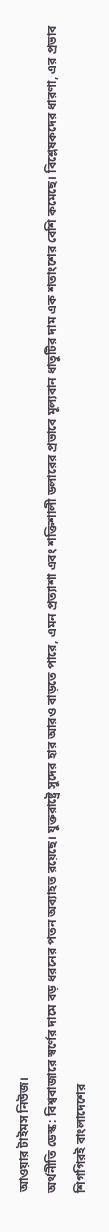আওয়ার টাইমস নিউজ।
অর্থনীতি ডেস্ক: বিশ্ববাজারে স্বর্ণের দামে বড় ধরনের পতন অব্যাহত রয়েছে। যুক্তরাষ্ট্রে সুদের হার আরও বাড়তে পারে, এমন প্রত্যাশা এবং শক্তিশালী ডলারের প্রভাবে মূল্যবান ধাতুটির দাম এক শতাংশের বেশি কমেছে। বিশ্লেষকদের ধারণা, এর প্রভাব শিগগিরই বাংলাদেশের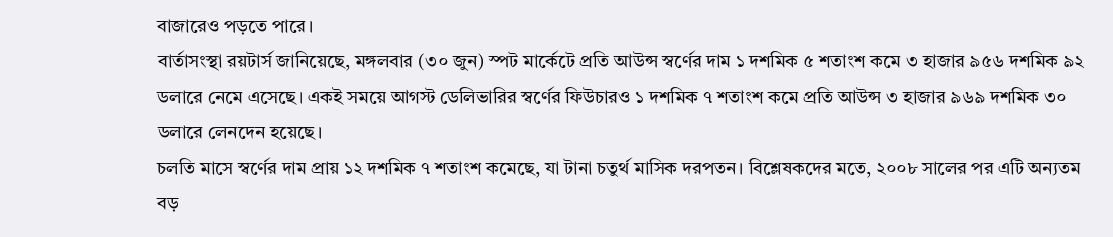বাজারেও পড়তে পারে।
বার্তাসংস্থা রয়টার্স জানিয়েছে, মঙ্গলবার (৩০ জুন) স্পট মার্কেটে প্রতি আউন্স স্বর্ণের দাম ১ দশমিক ৫ শতাংশ কমে ৩ হাজার ৯৫৬ দশমিক ৯২ ডলারে নেমে এসেছে। একই সময়ে আগস্ট ডেলিভারির স্বর্ণের ফিউচারও ১ দশমিক ৭ শতাংশ কমে প্রতি আউন্স ৩ হাজার ৯৬৯ দশমিক ৩০ ডলারে লেনদেন হয়েছে।
চলতি মাসে স্বর্ণের দাম প্রায় ১২ দশমিক ৭ শতাংশ কমেছে, যা টানা চতুর্থ মাসিক দরপতন। বিশ্লেষকদের মতে, ২০০৮ সালের পর এটি অন্যতম বড়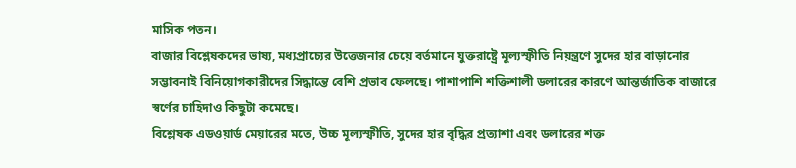মাসিক পতন।
বাজার বিশ্লেষকদের ভাষ্য, মধ্যপ্রাচ্যের উত্তেজনার চেয়ে বর্তমানে যুক্তরাষ্ট্রে মূল্যস্ফীতি নিয়ন্ত্রণে সুদের হার বাড়ানোর সম্ভাবনাই বিনিয়োগকারীদের সিদ্ধান্তে বেশি প্রভাব ফেলছে। পাশাপাশি শক্তিশালী ডলারের কারণে আন্তর্জাতিক বাজারে স্বর্ণের চাহিদাও কিছুটা কমেছে।
বিশ্লেষক এডওয়ার্ড মেয়ারের মতে, উচ্চ মূল্যস্ফীতি, সুদের হার বৃদ্ধির প্রত্যাশা এবং ডলারের শক্ত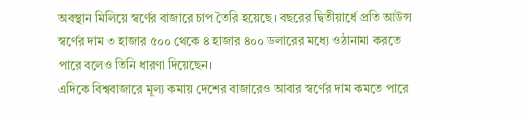অবস্থান মিলিয়ে স্বর্ণের বাজারে চাপ তৈরি হয়েছে। বছরের দ্বিতীয়ার্ধে প্রতি আউন্স স্বর্ণের দাম ৩ হাজার ৫০০ থেকে ৪ হাজার ৪০০ ডলারের মধ্যে ওঠানামা করতে পারে বলেও তিনি ধারণা দিয়েছেন।
এদিকে বিশ্ববাজারে মূল্য কমায় দেশের বাজারেও আবার স্বর্ণের দাম কমতে পারে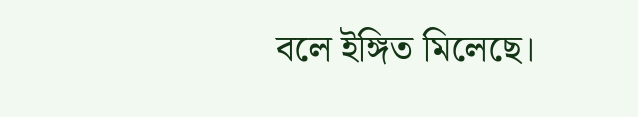বলে ইঙ্গিত মিলেছে।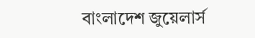বাংলাদেশ জুয়েলার্স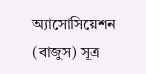অ্যাসোসিয়েশন (বাজুস) সূত্র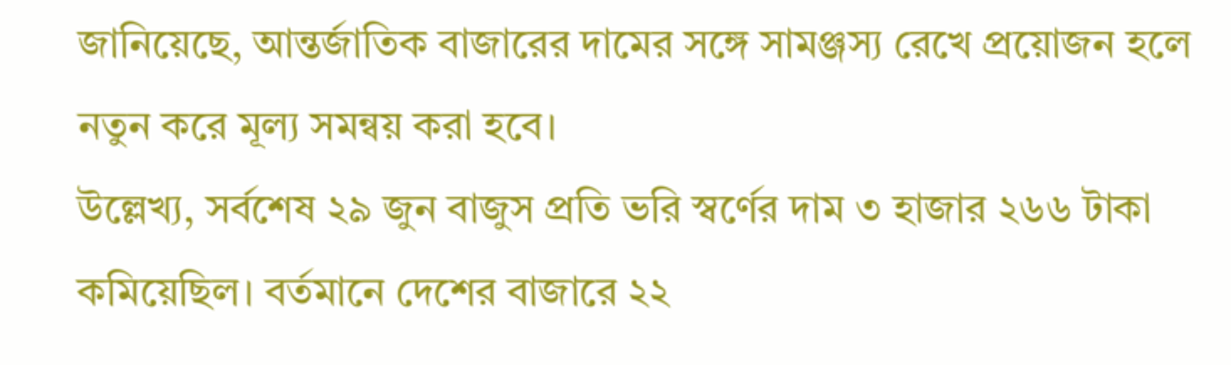জানিয়েছে, আন্তর্জাতিক বাজারের দামের সঙ্গে সামঞ্জস্য রেখে প্রয়োজন হলে নতুন করে মূল্য সমন্বয় করা হবে।
উল্লেখ্য, সর্বশেষ ২৯ জুন বাজুস প্রতি ভরি স্বর্ণের দাম ৩ হাজার ২৬৬ টাকা কমিয়েছিল। বর্তমানে দেশের বাজারে ২২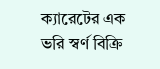ক্যারেটের এক ভরি স্বর্ণ বিক্রি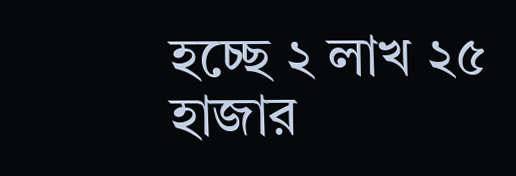হচ্ছে ২ লাখ ২৫ হাজার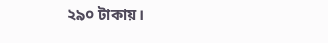২৯০ টাকায়।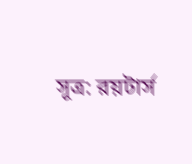সূত্র: রয়টার্স